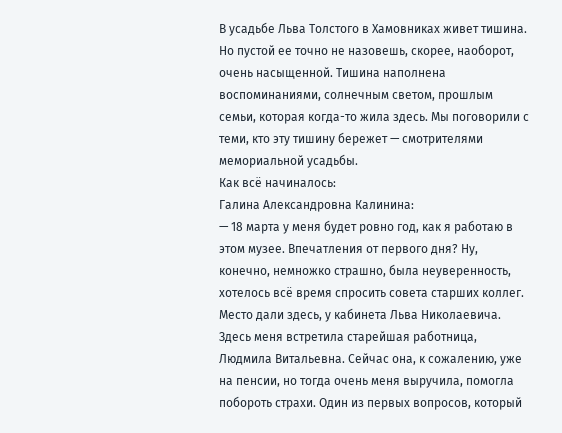В усадьбе Льва Толстого в Хамовниках живет тишина. Но пустой ее точно не назовешь, скорее, наоборот, очень насыщенной. Тишина наполнена воспоминаниями, солнечным светом, прошлым семьи, которая когда-то жила здесь. Мы поговорили с теми, кто эту тишину бережет — смотрителями мемориальной усадьбы.
Как всё начиналось:
Галина Александровна Калинина:
— 18 марта у меня будет ровно год, как я работаю в этом музее. Впечатления от первого дня? Ну, конечно, немножко страшно, была неуверенность, хотелось всё время спросить совета старших коллег. Место дали здесь, у кабинета Льва Николаевича. Здесь меня встретила старейшая работница, Людмила Витальевна. Сейчас она, к сожалению, уже на пенсии, но тогда очень меня выручила, помогла побороть страхи. Один из первых вопросов, который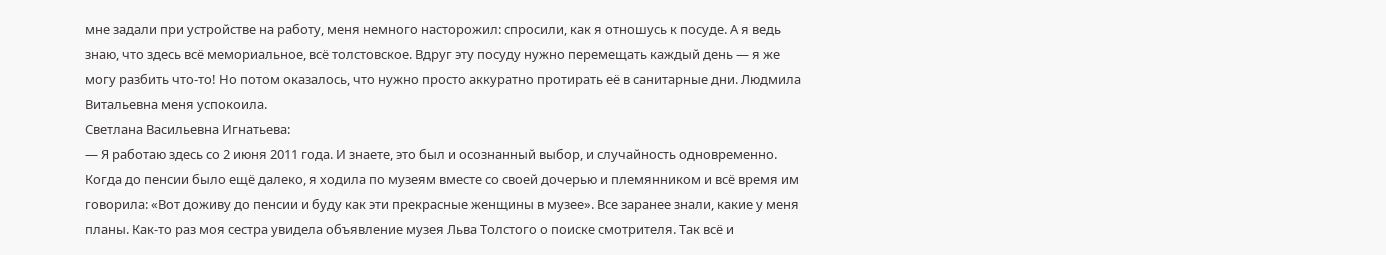мне задали при устройстве на работу, меня немного насторожил: спросили, как я отношусь к посуде. А я ведь знаю, что здесь всё мемориальное, всё толстовское. Вдруг эту посуду нужно перемещать каждый день — я же могу разбить что-то! Но потом оказалось, что нужно просто аккуратно протирать её в санитарные дни. Людмила Витальевна меня успокоила.
Светлана Васильевна Игнатьева:
— Я работаю здесь со 2 июня 2011 года. И знаете, это был и осознанный выбор, и случайность одновременно. Когда до пенсии было ещё далеко, я ходила по музеям вместе со своей дочерью и племянником и всё время им говорила: «Вот доживу до пенсии и буду как эти прекрасные женщины в музее». Все заранее знали, какие у меня планы. Как-то раз моя сестра увидела объявление музея Льва Толстого о поиске смотрителя. Так всё и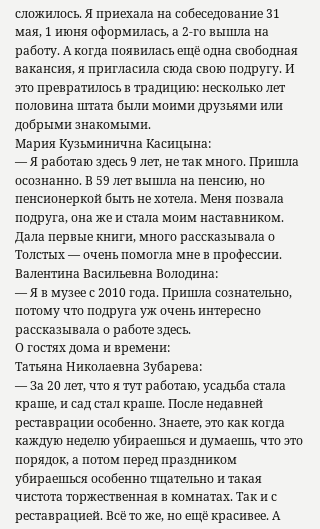сложилось. Я приехала на собеседование 31 мая, 1 июня оформилась, а 2-го вышла на работу. А когда появилась ещё одна свободная вакансия, я пригласила сюда свою подругу. И это превратилось в традицию: несколько лет половина штата были моими друзьями или добрыми знакомыми.
Мария Кузьминична Касицына:
— Я работаю здесь 9 лет, не так много. Пришла осознанно. В 59 лет вышла на пенсию, но пенсионеркой быть не хотела. Меня позвала подруга, она же и стала моим наставником. Дала первые книги, много рассказывала о Толстых — очень помогла мне в профессии.
Валентина Васильевна Володина:
— Я в музее с 2010 года. Пришла сознательно, потому что подруга уж очень интересно рассказывала о работе здесь.
О гостях дома и времени:
Татьяна Николаевна Зубарева:
— За 20 лет, что я тут работаю, усадьба стала краше, и сад стал краше. После недавней реставрации особенно. Знаете, это как когда каждую неделю убираешься и думаешь, что это порядок, а потом перед праздником убираешься особенно тщательно и такая чистота торжественная в комнатах. Так и с реставрацией. Всё то же, но ещё красивее. А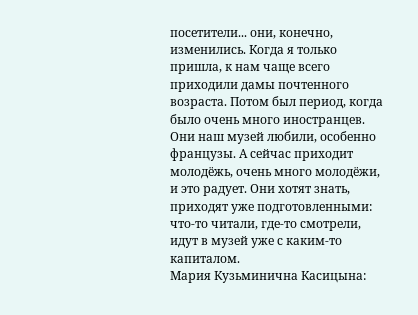посетители... они, конечно, изменились. Когда я только пришла, к нам чаще всего приходили дамы почтенного возраста. Потом был период, когда было очень много иностранцев. Они наш музей любили, особенно французы. А сейчас приходит молодёжь, очень много молодёжи, и это радует. Они хотят знать, приходят уже подготовленными: что-то читали, где-то смотрели, идут в музей уже с каким-то капиталом.
Мария Кузьминична Касицына: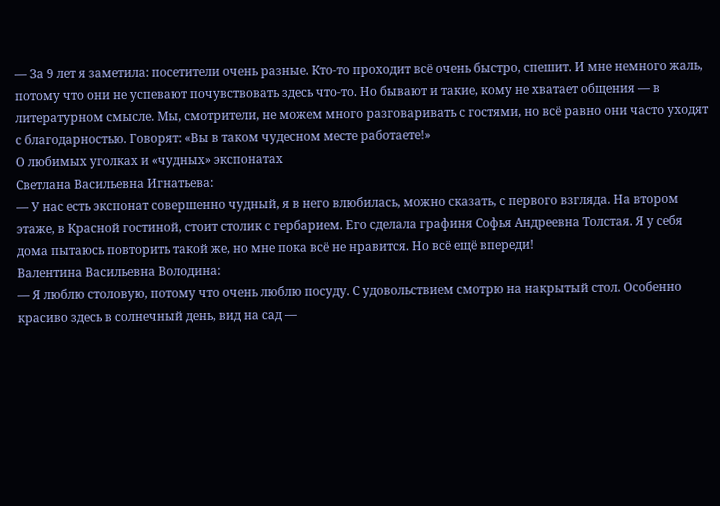— За 9 лет я заметила: посетители очень разные. Кто-то проходит всё очень быстро, спешит. И мне немного жаль, потому что они не успевают почувствовать здесь что-то. Но бывают и такие, кому не хватает общения — в литературном смысле. Мы, смотрители, не можем много разговаривать с гостями, но всё равно они часто уходят с благодарностью. Говорят: «Вы в таком чудесном месте работаете!»
О любимых уголках и «чудных» экспонатах
Светлана Васильевна Игнатьева:
— У нас есть экспонат совершенно чудный, я в него влюбилась, можно сказать, с первого взгляда. На втором этаже, в Красной гостиной, стоит столик с гербарием. Его сделала графиня Софья Андреевна Толстая. Я у себя дома пытаюсь повторить такой же, но мне пока всё не нравится. Но всё ещё впереди!
Валентина Васильевна Володина:
— Я люблю столовую, потому что очень люблю посуду. С удовольствием смотрю на накрытый стол. Особенно красиво здесь в солнечный день, вид на сад —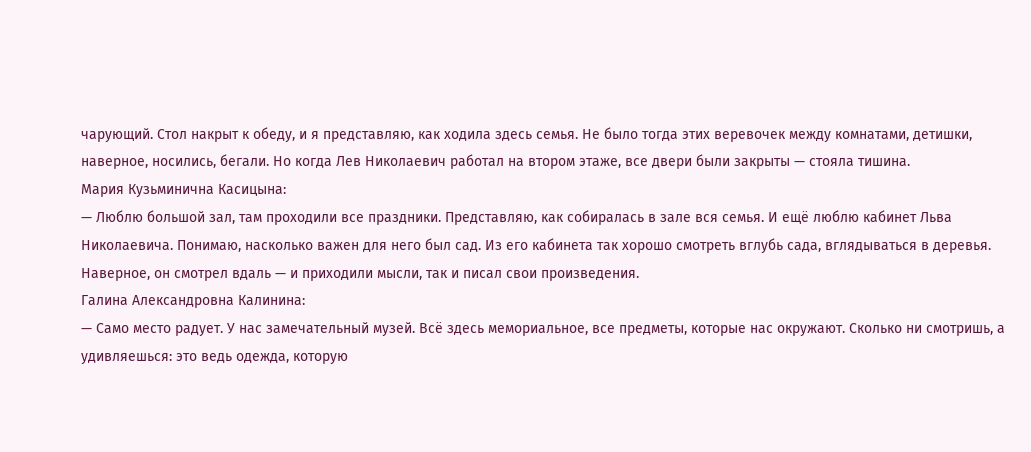чарующий. Стол накрыт к обеду, и я представляю, как ходила здесь семья. Не было тогда этих веревочек между комнатами, детишки, наверное, носились, бегали. Но когда Лев Николаевич работал на втором этаже, все двери были закрыты — стояла тишина.
Мария Кузьминична Касицына:
— Люблю большой зал, там проходили все праздники. Представляю, как собиралась в зале вся семья. И ещё люблю кабинет Льва Николаевича. Понимаю, насколько важен для него был сад. Из его кабинета так хорошо смотреть вглубь сада, вглядываться в деревья. Наверное, он смотрел вдаль — и приходили мысли, так и писал свои произведения.
Галина Александровна Калинина:
— Само место радует. У нас замечательный музей. Всё здесь мемориальное, все предметы, которые нас окружают. Сколько ни смотришь, а удивляешься: это ведь одежда, которую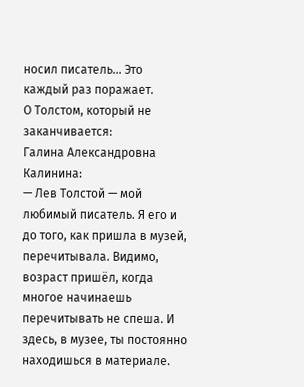носил писатель... Это каждый раз поражает.
О Толстом, который не заканчивается:
Галина Александровна Калинина:
— Лев Толстой — мой любимый писатель. Я его и до того, как пришла в музей, перечитывала. Видимо, возраст пришёл, когда многое начинаешь перечитывать не спеша. И здесь, в музее, ты постоянно находишься в материале.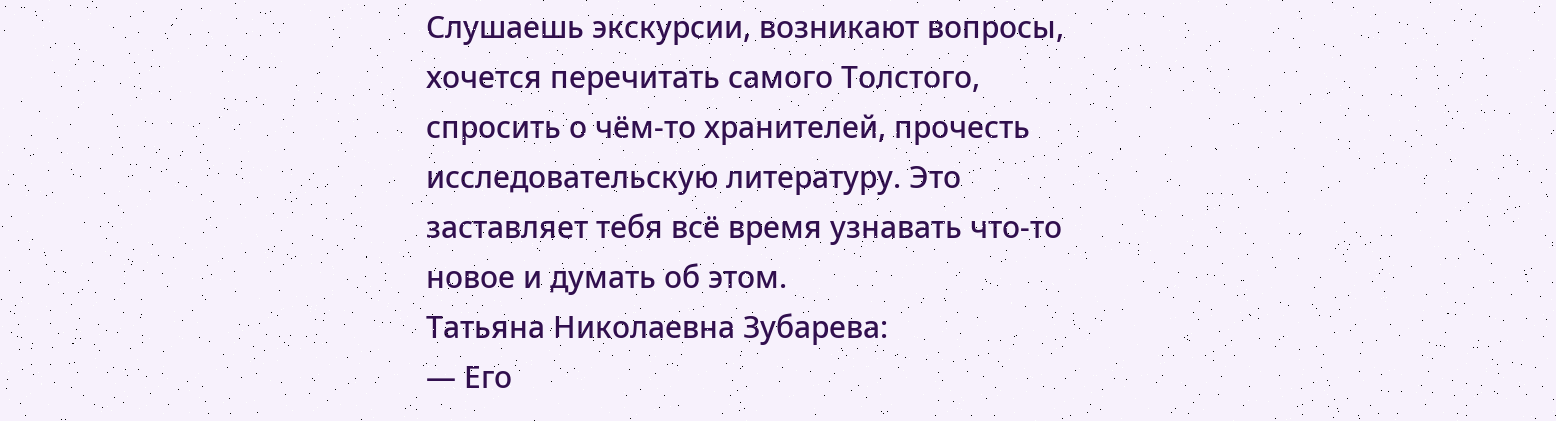Слушаешь экскурсии, возникают вопросы, хочется перечитать самого Толстого, спросить о чём-то хранителей, прочесть исследовательскую литературу. Это заставляет тебя всё время узнавать что-то новое и думать об этом.
Татьяна Николаевна Зубарева:
— Его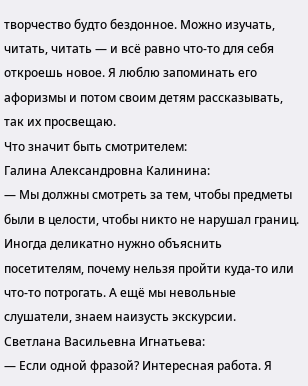творчество будто бездонное. Можно изучать, читать, читать — и всё равно что-то для себя откроешь новое. Я люблю запоминать его афоризмы и потом своим детям рассказывать, так их просвещаю.
Что значит быть смотрителем:
Галина Александровна Калинина:
— Мы должны смотреть за тем, чтобы предметы были в целости, чтобы никто не нарушал границ. Иногда деликатно нужно объяснить посетителям, почему нельзя пройти куда-то или что-то потрогать. А ещё мы невольные слушатели, знаем наизусть экскурсии.
Светлана Васильевна Игнатьева:
— Если одной фразой? Интересная работа. Я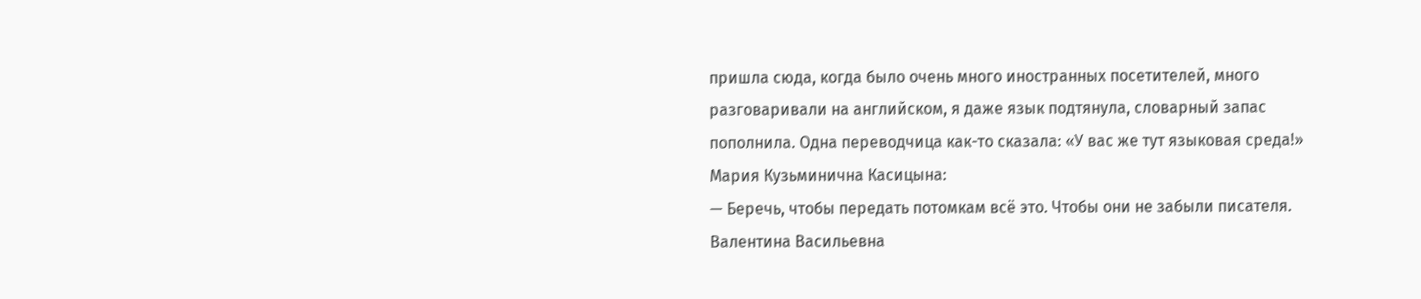пришла сюда, когда было очень много иностранных посетителей, много разговаривали на английском, я даже язык подтянула, словарный запас пополнила. Одна переводчица как-то сказала: «У вас же тут языковая среда!»
Мария Кузьминична Касицына:
— Беречь, чтобы передать потомкам всё это. Чтобы они не забыли писателя.
Валентина Васильевна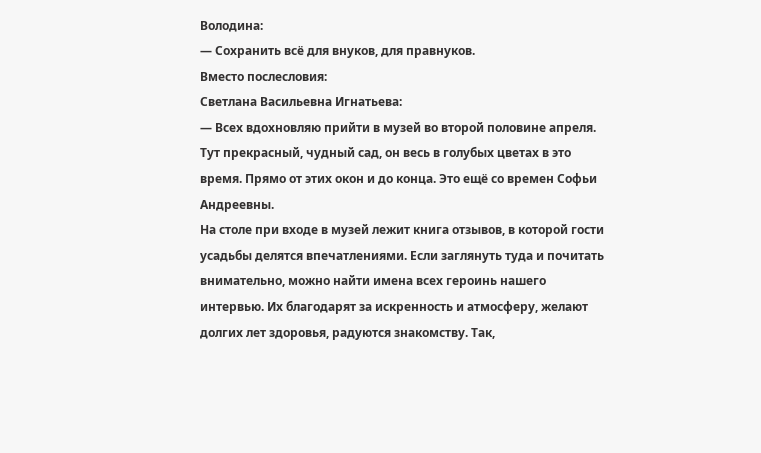Володина:
— Сохранить всё для внуков, для правнуков.
Вместо послесловия:
Светлана Васильевна Игнатьева:
— Всех вдохновляю прийти в музей во второй половине апреля. Тут прекрасный, чудный сад, он весь в голубых цветах в это время. Прямо от этих окон и до конца. Это ещё со времен Софьи Андреевны.
На столе при входе в музей лежит книга отзывов, в которой гости усадьбы делятся впечатлениями. Если заглянуть туда и почитать внимательно, можно найти имена всех героинь нашего интервью. Их благодарят за искренность и атмосферу, желают долгих лет здоровья, радуются знакомству. Так,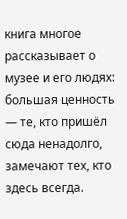книга многое рассказывает о музее и его людях: большая ценность — те, кто пришёл сюда ненадолго, замечают тех, кто здесь всегда.